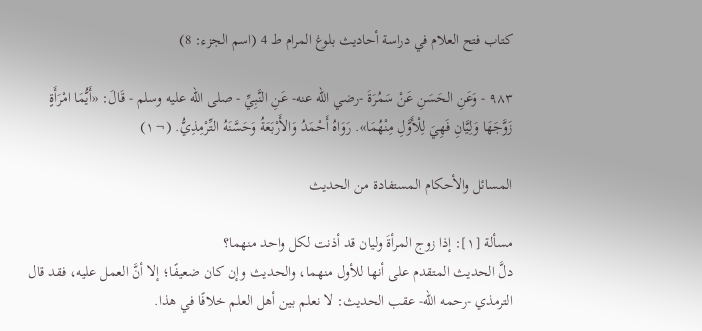كتاب فتح العلام في دراسة أحاديث بلوغ المرام ط 4 (اسم الجزء: 8)

٩٨٣ - وَعَنِ الحَسَنِ عَنْ سَمُرَةَ -رضي الله عنه- عَنِ النَّبِيِّ - صلى الله عليه وسلم - قَالَ: «أَيُّمَا امْرَأَةٍ زَوَّجَهَا وَلِيَّانِ فَهِيَ لِلْأَوَّلِ مِنْهُمَا». رَوَاهُ أَحْمَدُ وَالأَرْبَعَةُ وَحَسَّنَهُ التِّرْمِذِيُّ. (¬١)

المسائل والأحكام المستفادة من الحديث

مسألة [١]: إذا زوج المرأةَ وليان قد أذنت لكل واحد منهما؟
دلَّ الحديث المتقدم على أنها للأول منهما، والحديث وإن كان ضعيفًا؛ إلا أنَّ العمل عليه، فقد قال الترمذي -رحمه الله- عقب الحديث: لا نعلم بين أهل العلم خلافًا في هذا.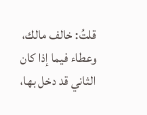قلتُ: خالف مالك، وعطاء فيما إذا كان الثاني قد دخل بها،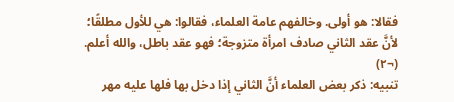فقالا: هو أولى. وخالفهم عامة العلماء، فقالوا: هي للأول مطلقًا؛ لأنَّ عقد الثاني صادف امرأة متزوجة؛ فهو عقد باطل، والله أعلم. (¬٢)
تنبيه: ذكر بعض العلماء أنَّ الثاني إذا دخل بها فلها عليه مهر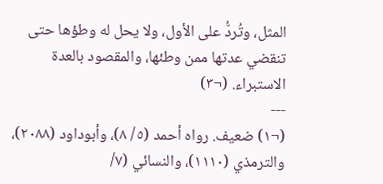المثل، وتُردُّ على الأول، ولا يحل له وطؤها حتى تنقضي عدتها ممن وطئها، والمقصود بالعدة الاستبراء. (¬٣)
---
(¬١) ضعيف. رواه أحمد (٥/ ٨)، وأبوداود (٢٠٨٨)، والترمذي (١١١٠)، والنسائي (٧/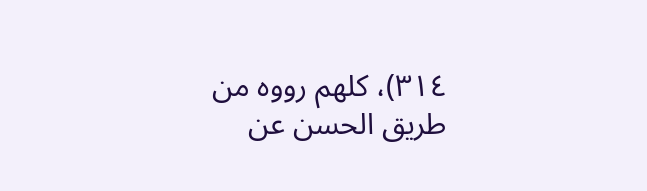٣١٤)، كلهم رووه من طريق الحسن عن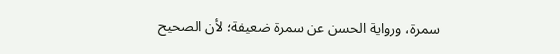سمرة، ورواية الحسن عن سمرة ضعيفة؛ لأن الصحيح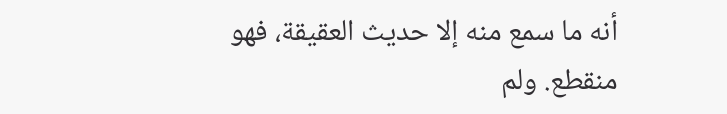أنه ما سمع منه إلا حديث العقيقة، فهو منقطع. ولم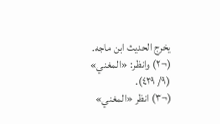يخرج الحديث ابن ماجه.
(¬٢) وانظر: «المغني» (٩/ ٤٢٩).
(¬٣) انظر «المغني»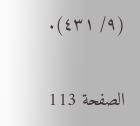(٩/ ٤٣١).

الصفحة 113